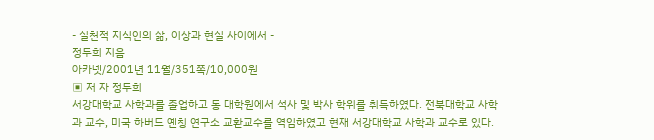- 실천적 지식인의 삶, 이상과 현실 사이에서 -
정두희 지음
아카넷/2001년 11월/351쪽/10,000원
▣ 저 자 정두희
서강대학교 사학과를 졸업하고 동 대학원에서 석사 및 박사 학위를 취득하였다. 전북대학교 사학과 교수, 미국 하버드 옌칭 연구소 교환교수를 역임하였고 현재 서강대학교 사학과 교수로 있다.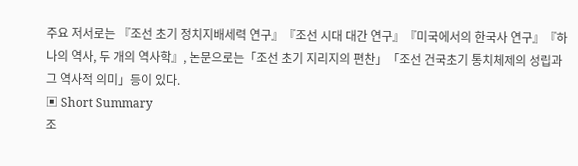주요 저서로는 『조선 초기 정치지배세력 연구』『조선 시대 대간 연구』『미국에서의 한국사 연구』『하나의 역사, 두 개의 역사학』, 논문으로는「조선 초기 지리지의 편찬」「조선 건국초기 통치체제의 성립과 그 역사적 의미」등이 있다.
▣ Short Summary
조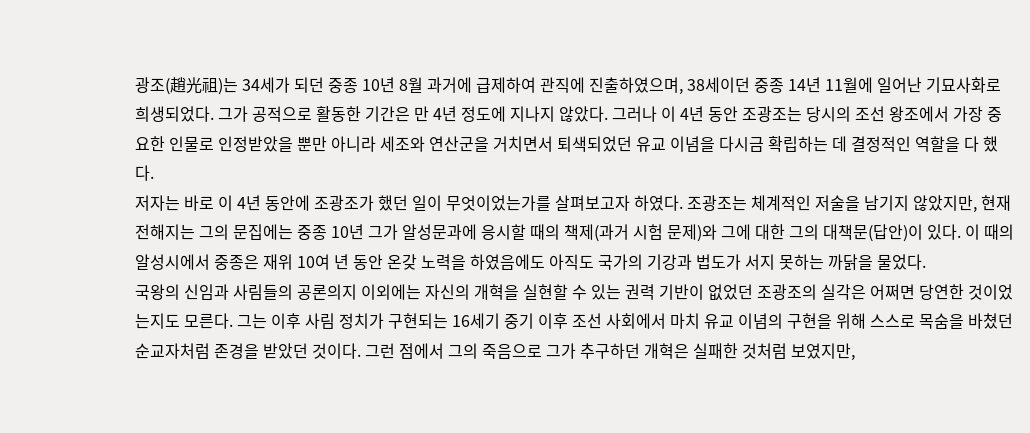광조(趙光祖)는 34세가 되던 중종 10년 8월 과거에 급제하여 관직에 진출하였으며, 38세이던 중종 14년 11월에 일어난 기묘사화로 희생되었다. 그가 공적으로 활동한 기간은 만 4년 정도에 지나지 않았다. 그러나 이 4년 동안 조광조는 당시의 조선 왕조에서 가장 중요한 인물로 인정받았을 뿐만 아니라 세조와 연산군을 거치면서 퇴색되었던 유교 이념을 다시금 확립하는 데 결정적인 역할을 다 했다.
저자는 바로 이 4년 동안에 조광조가 했던 일이 무엇이었는가를 살펴보고자 하였다. 조광조는 체계적인 저술을 남기지 않았지만, 현재 전해지는 그의 문집에는 중종 10년 그가 알성문과에 응시할 때의 책제(과거 시험 문제)와 그에 대한 그의 대책문(답안)이 있다. 이 때의 알성시에서 중종은 재위 10여 년 동안 온갖 노력을 하였음에도 아직도 국가의 기강과 법도가 서지 못하는 까닭을 물었다.
국왕의 신임과 사림들의 공론의지 이외에는 자신의 개혁을 실현할 수 있는 권력 기반이 없었던 조광조의 실각은 어쩌면 당연한 것이었는지도 모른다. 그는 이후 사림 정치가 구현되는 16세기 중기 이후 조선 사회에서 마치 유교 이념의 구현을 위해 스스로 목숨을 바쳤던 순교자처럼 존경을 받았던 것이다. 그런 점에서 그의 죽음으로 그가 추구하던 개혁은 실패한 것처럼 보였지만,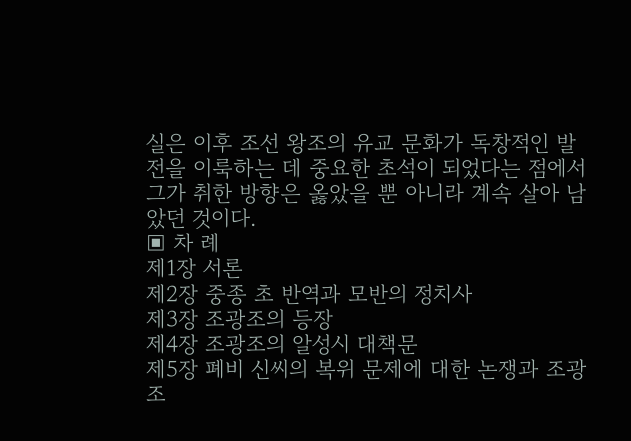실은 이후 조선 왕조의 유교 문화가 독창적인 발전을 이룩하는 데 중요한 초석이 되었다는 점에서 그가 취한 방향은 옳았을 뿐 아니라 계속 살아 남았던 것이다.
▣ 차 례
제1장 서론
제2장 중종 초 반역과 모반의 정치사
제3장 조광조의 등장
제4장 조광조의 알성시 대책문
제5장 폐비 신씨의 복위 문제에 대한 논쟁과 조광조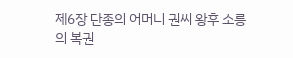제6장 단종의 어머니 권씨 왕후 소릉의 복권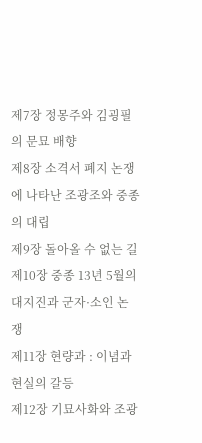제7장 정몽주와 김굉필의 문묘 배향
제8장 소격서 폐지 논쟁에 나타난 조광조와 중종의 대립
제9장 돌아올 수 없는 길
제10장 중종 13년 5월의 대지진과 군자·소인 논쟁
제11장 현량과 : 이념과 현실의 갈등
제12장 기묘사화와 조광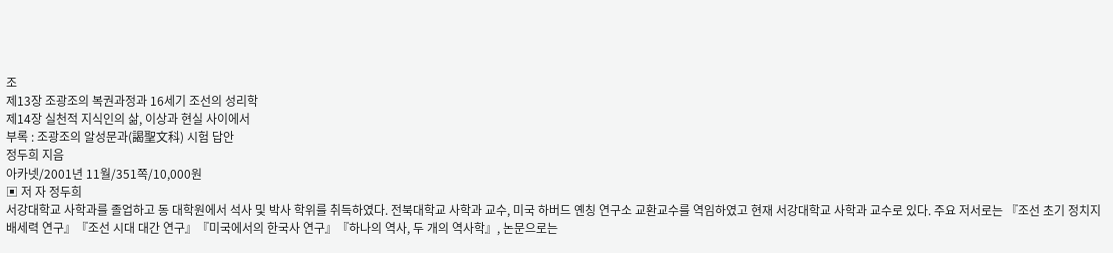조
제13장 조광조의 복권과정과 16세기 조선의 성리학
제14장 실천적 지식인의 삶, 이상과 현실 사이에서
부록 : 조광조의 알성문과(謁聖文科) 시험 답안
정두희 지음
아카넷/2001년 11월/351쪽/10,000원
▣ 저 자 정두희
서강대학교 사학과를 졸업하고 동 대학원에서 석사 및 박사 학위를 취득하였다. 전북대학교 사학과 교수, 미국 하버드 옌칭 연구소 교환교수를 역임하였고 현재 서강대학교 사학과 교수로 있다. 주요 저서로는 『조선 초기 정치지배세력 연구』『조선 시대 대간 연구』『미국에서의 한국사 연구』『하나의 역사, 두 개의 역사학』, 논문으로는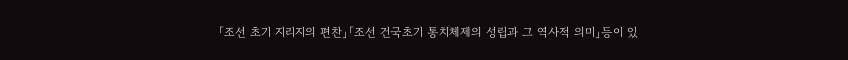「조선 초기 지리지의 편찬」「조선 건국초기 통치체제의 성립과 그 역사적 의미」등이 있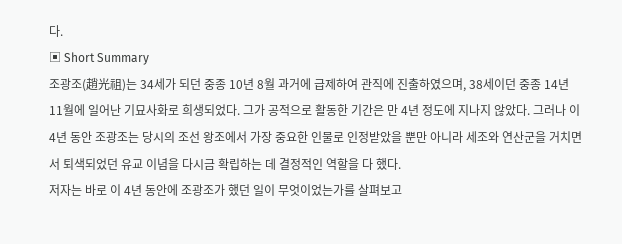다.
▣ Short Summary
조광조(趙光祖)는 34세가 되던 중종 10년 8월 과거에 급제하여 관직에 진출하였으며, 38세이던 중종 14년 11월에 일어난 기묘사화로 희생되었다. 그가 공적으로 활동한 기간은 만 4년 정도에 지나지 않았다. 그러나 이 4년 동안 조광조는 당시의 조선 왕조에서 가장 중요한 인물로 인정받았을 뿐만 아니라 세조와 연산군을 거치면서 퇴색되었던 유교 이념을 다시금 확립하는 데 결정적인 역할을 다 했다.
저자는 바로 이 4년 동안에 조광조가 했던 일이 무엇이었는가를 살펴보고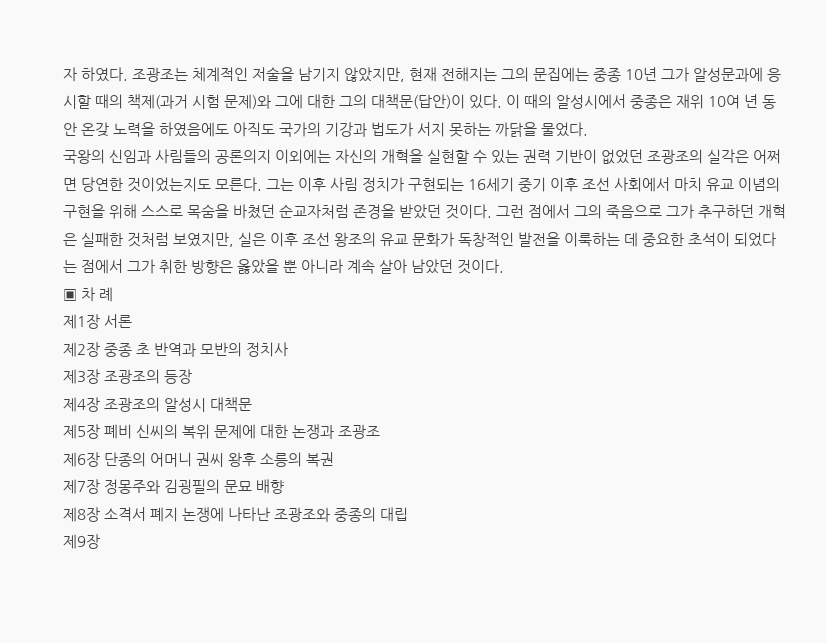자 하였다. 조광조는 체계적인 저술을 남기지 않았지만, 현재 전해지는 그의 문집에는 중종 10년 그가 알성문과에 응시할 때의 책제(과거 시험 문제)와 그에 대한 그의 대책문(답안)이 있다. 이 때의 알성시에서 중종은 재위 10여 년 동안 온갖 노력을 하였음에도 아직도 국가의 기강과 법도가 서지 못하는 까닭을 물었다.
국왕의 신임과 사림들의 공론의지 이외에는 자신의 개혁을 실현할 수 있는 권력 기반이 없었던 조광조의 실각은 어쩌면 당연한 것이었는지도 모른다. 그는 이후 사림 정치가 구현되는 16세기 중기 이후 조선 사회에서 마치 유교 이념의 구현을 위해 스스로 목숨을 바쳤던 순교자처럼 존경을 받았던 것이다. 그런 점에서 그의 죽음으로 그가 추구하던 개혁은 실패한 것처럼 보였지만, 실은 이후 조선 왕조의 유교 문화가 독창적인 발전을 이룩하는 데 중요한 초석이 되었다는 점에서 그가 취한 방향은 옳았을 뿐 아니라 계속 살아 남았던 것이다.
▣ 차 례
제1장 서론
제2장 중종 초 반역과 모반의 정치사
제3장 조광조의 등장
제4장 조광조의 알성시 대책문
제5장 폐비 신씨의 복위 문제에 대한 논쟁과 조광조
제6장 단종의 어머니 권씨 왕후 소릉의 복권
제7장 정몽주와 김굉필의 문묘 배향
제8장 소격서 폐지 논쟁에 나타난 조광조와 중종의 대립
제9장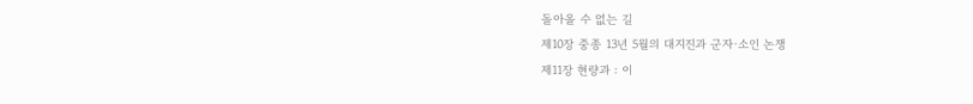돌아올 수 없는 길
제10장 중종 13년 5월의 대지진과 군자·소인 논쟁
제11장 현량과 : 이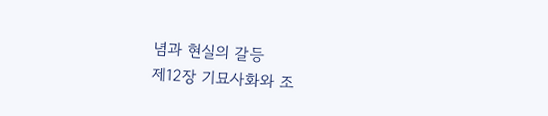념과 현실의 갈등
제12장 기묘사화와 조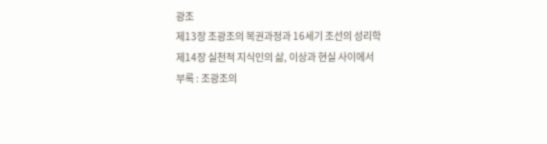광조
제13장 조광조의 복권과정과 16세기 조선의 성리학
제14장 실천적 지식인의 삶, 이상과 현실 사이에서
부록 : 조광조의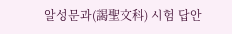알성문과(謁聖文科) 시험 답안